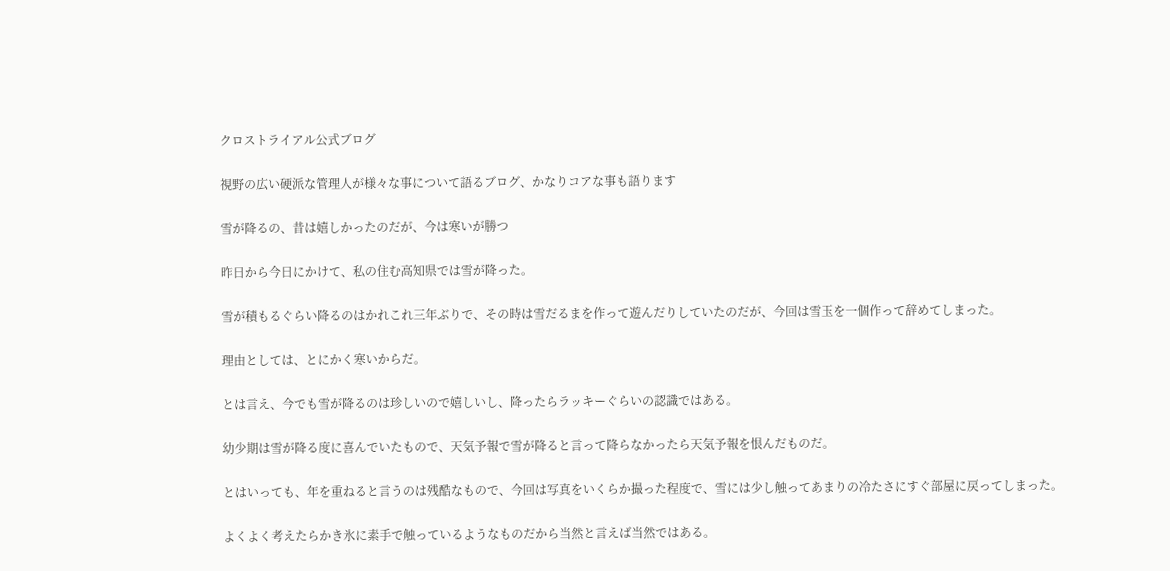クロストライアル公式ブログ

視野の広い硬派な管理人が様々な事について語るブログ、かなりコアな事も語ります

雪が降るの、昔は嬉しかったのだが、今は寒いが勝つ

昨日から今日にかけて、私の住む高知県では雪が降った。

雪が積もるぐらい降るのはかれこれ三年ぶりで、その時は雪だるまを作って遊んだりしていたのだが、今回は雪玉を一個作って辞めてしまった。

理由としては、とにかく寒いからだ。

とは言え、今でも雪が降るのは珍しいので嬉しいし、降ったらラッキーぐらいの認識ではある。

幼少期は雪が降る度に喜んでいたもので、天気予報で雪が降ると言って降らなかったら天気予報を恨んだものだ。

とはいっても、年を重ねると言うのは残酷なもので、今回は写真をいくらか撮った程度で、雪には少し触ってあまりの冷たさにすぐ部屋に戻ってしまった。

よくよく考えたらかき氷に素手で触っているようなものだから当然と言えば当然ではある。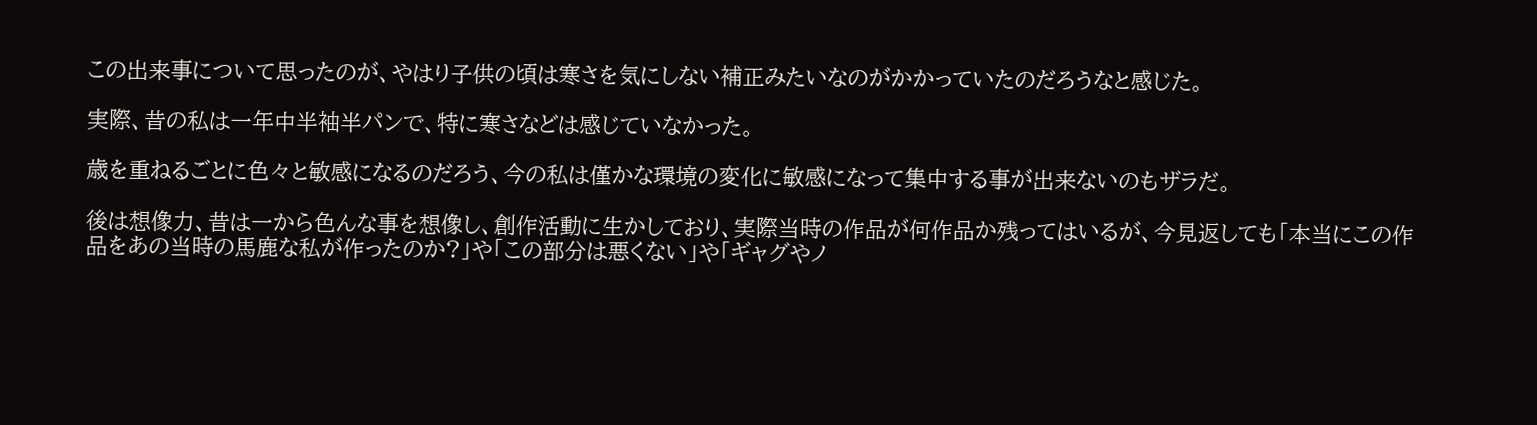この出来事について思ったのが、やはり子供の頃は寒さを気にしない補正みたいなのがかかっていたのだろうなと感じた。

実際、昔の私は一年中半袖半パンで、特に寒さなどは感じていなかった。

歳を重ねるごとに色々と敏感になるのだろう、今の私は僅かな環境の変化に敏感になって集中する事が出来ないのもザラだ。

後は想像力、昔は一から色んな事を想像し、創作活動に生かしており、実際当時の作品が何作品か残ってはいるが、今見返しても「本当にこの作品をあの当時の馬鹿な私が作ったのか?」や「この部分は悪くない」や「ギャグやノ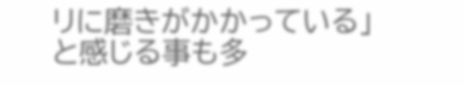リに磨きがかかっている」と感じる事も多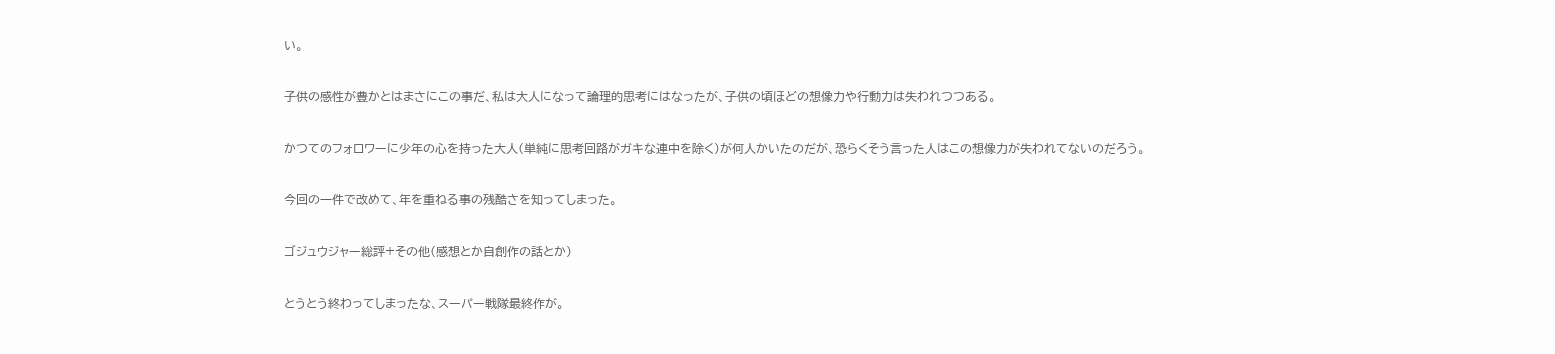い。

子供の感性が豊かとはまさにこの事だ、私は大人になって論理的思考にはなったが、子供の頃ほどの想像力や行動力は失われつつある。

かつてのフォロワーに少年の心を持った大人(単純に思考回路がガキな連中を除く)が何人かいたのだが、恐らくそう言った人はこの想像力が失われてないのだろう。

今回の一件で改めて、年を重ねる事の残酷さを知ってしまった。

ゴジュウジャー総評+その他(感想とか自創作の話とか)

とうとう終わってしまったな、スーパー戦隊最終作が。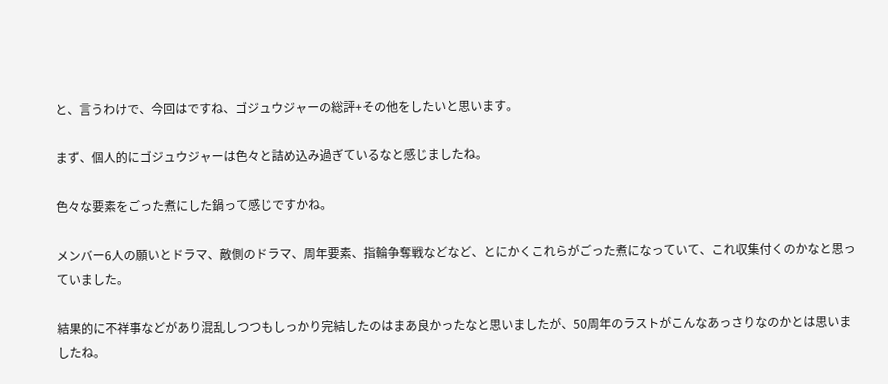と、言うわけで、今回はですね、ゴジュウジャーの総評+その他をしたいと思います。

まず、個人的にゴジュウジャーは色々と詰め込み過ぎているなと感じましたね。

色々な要素をごった煮にした鍋って感じですかね。

メンバー6人の願いとドラマ、敵側のドラマ、周年要素、指輪争奪戦などなど、とにかくこれらがごった煮になっていて、これ収集付くのかなと思っていました。

結果的に不祥事などがあり混乱しつつもしっかり完結したのはまあ良かったなと思いましたが、50周年のラストがこんなあっさりなのかとは思いましたね。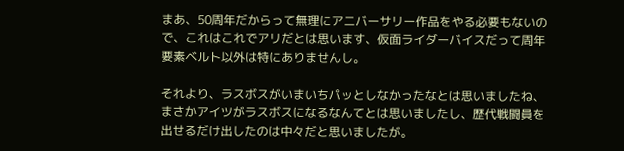まあ、50周年だからって無理にアニバーサリー作品をやる必要もないので、これはこれでアリだとは思います、仮面ライダーバイスだって周年要素ベルト以外は特にありませんし。

それより、ラスボスがいまいちパッとしなかったなとは思いましたね、まさかアイツがラスボスになるなんてとは思いましたし、歴代戦闘員を出せるだけ出したのは中々だと思いましたが。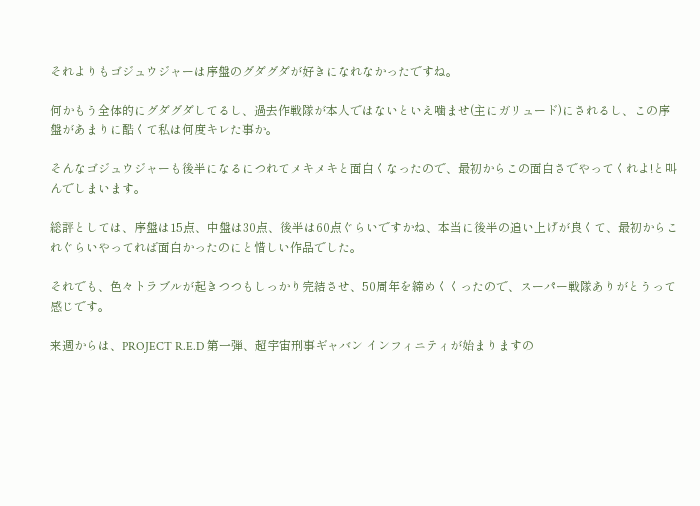それよりもゴジュウジャーは序盤のグダグダが好きになれなかったですね。

何かもう全体的にグダグダしてるし、過去作戦隊が本人ではないといえ噛ませ(主にガリュード)にされるし、この序盤があまりに酷くて私は何度キレた事か。

そんなゴジュウジャーも後半になるにつれてメキメキと面白くなったので、最初からこの面白さでやってくれよ!と叫んでしまいます。

総評としては、序盤は15点、中盤は30点、後半は60点ぐらいですかね、本当に後半の追い上げが良くて、最初からこれぐらいやってれば面白かったのにと惜しい作品でした。

それでも、色々トラブルが起きつつもしっかり完結させ、50周年を締めくくったので、スーパー戦隊ありがとうって感じです。

来週からは、PROJECT R.E.D 第一弾、超宇宙刑事ギャバン インフィニティが始まりますの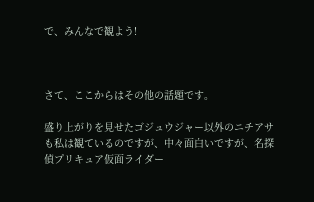で、みんなで観よう!



さて、ここからはその他の話題です。

盛り上がりを見せたゴジュウジャー以外のニチアサも私は観ているのですが、中々面白いですが、名探偵プリキュア仮面ライダー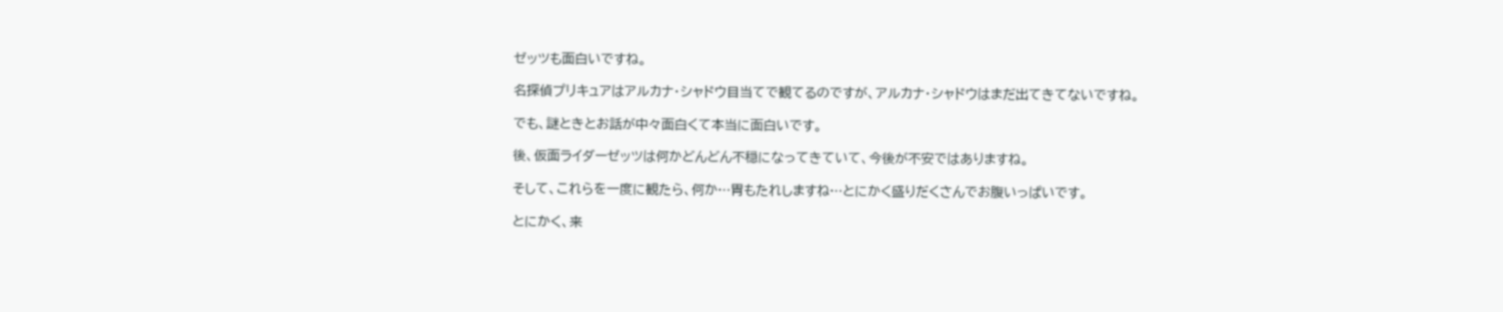ゼッツも面白いですね。

名探偵プリキュアはアルカナ・シャドウ目当てで観てるのですが、アルカナ・シャドウはまだ出てきてないですね。

でも、謎ときとお話が中々面白くて本当に面白いです。

後、仮面ライダーゼッツは何かどんどん不穏になってきていて、今後が不安ではありますね。

そして、これらを一度に観たら、何か…胃もたれしますね…とにかく盛りだくさんでお腹いっぱいです。

とにかく、来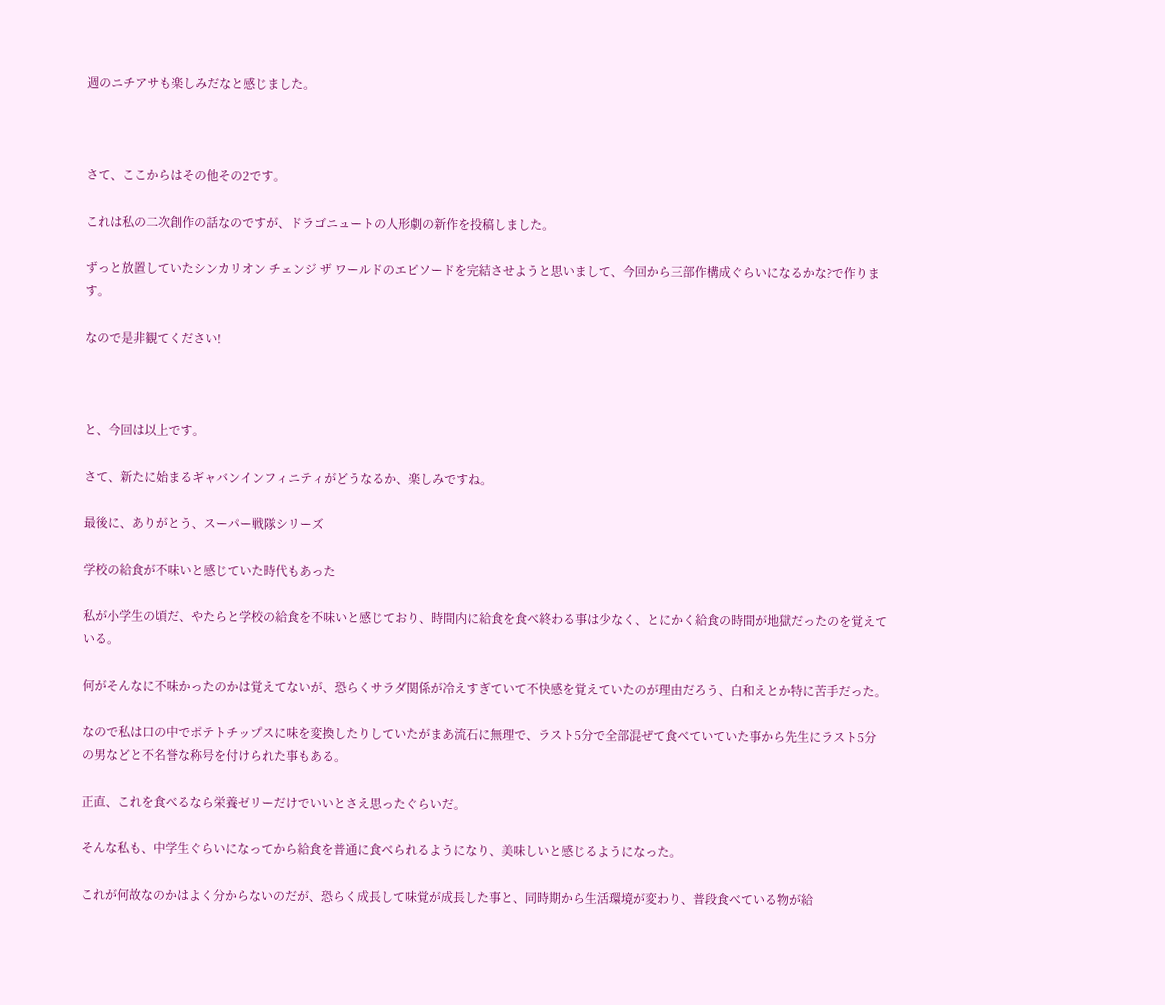週のニチアサも楽しみだなと感じました。



さて、ここからはその他その2です。

これは私の二次創作の話なのですが、ドラゴニュートの人形劇の新作を投稿しました。

ずっと放置していたシンカリオン チェンジ ザ ワールドのエピソードを完結させようと思いまして、今回から三部作構成ぐらいになるかな?で作ります。

なので是非観てください!



と、今回は以上です。

さて、新たに始まるギャバンインフィニティがどうなるか、楽しみですね。

最後に、ありがとう、スーパー戦隊シリーズ

学校の給食が不味いと感じていた時代もあった

私が小学生の頃だ、やたらと学校の給食を不味いと感じており、時間内に給食を食べ終わる事は少なく、とにかく給食の時間が地獄だったのを覚えている。

何がそんなに不味かったのかは覚えてないが、恐らくサラダ関係が冷えすぎていて不快感を覚えていたのが理由だろう、白和えとか特に苦手だった。

なので私は口の中でポテトチップスに味を変換したりしていたがまあ流石に無理で、ラスト5分で全部混ぜて食べていていた事から先生にラスト5分の男などと不名誉な称号を付けられた事もある。

正直、これを食べるなら栄養ゼリーだけでいいとさえ思ったぐらいだ。

そんな私も、中学生ぐらいになってから給食を普通に食べられるようになり、美味しいと感じるようになった。

これが何故なのかはよく分からないのだが、恐らく成長して味覚が成長した事と、同時期から生活環境が変わり、普段食べている物が給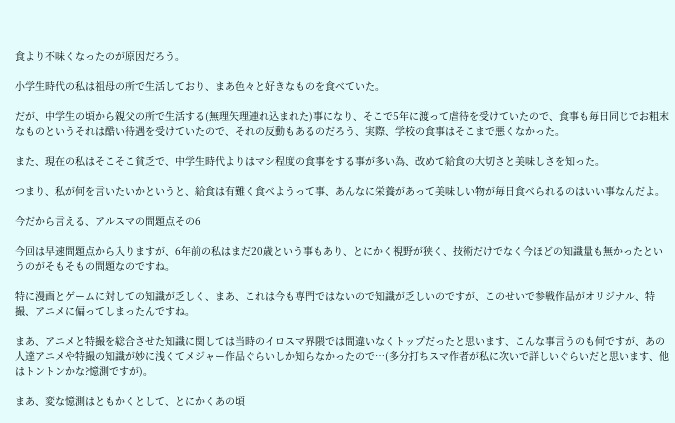食より不味くなったのが原因だろう。

小学生時代の私は祖母の所で生活しており、まあ色々と好きなものを食べていた。

だが、中学生の頃から親父の所で生活する(無理矢理連れ込まれた)事になり、そこで5年に渡って虐待を受けていたので、食事も毎日同じでお粗末なものというそれは酷い待遇を受けていたので、それの反動もあるのだろう、実際、学校の食事はそこまで悪くなかった。

また、現在の私はそこそこ貧乏で、中学生時代よりはマシ程度の食事をする事が多い為、改めて給食の大切さと美味しさを知った。

つまり、私が何を言いたいかというと、給食は有難く食べようって事、あんなに栄養があって美味しい物が毎日食べられるのはいい事なんだよ。

今だから言える、アルスマの問題点その6

今回は早速問題点から入りますが、6年前の私はまだ20歳という事もあり、とにかく視野が狭く、技術だけでなく今ほどの知識量も無かったというのがそもそもの問題なのですね。

特に漫画とゲームに対しての知識が乏しく、まあ、これは今も専門ではないので知識が乏しいのですが、このせいで参戦作品がオリジナル、特撮、アニメに偏ってしまったんですね。

まあ、アニメと特撮を総合させた知識に関しては当時のイロスマ界隈では間違いなくトップだったと思います、こんな事言うのも何ですが、あの人達アニメや特撮の知識が妙に浅くてメジャー作品ぐらいしか知らなかったので…(多分打ちスマ作者が私に次いで詳しいぐらいだと思います、他はトントンかな?憶測ですが)。

まあ、変な憶測はともかくとして、とにかくあの頃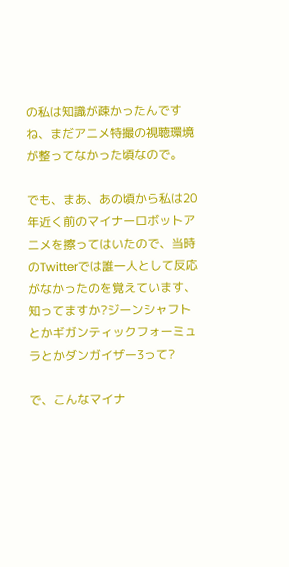の私は知識が疎かったんですね、まだアニメ特撮の視聴環境が整ってなかった頃なので。

でも、まあ、あの頃から私は20年近く前のマイナーロボットアニメを擦ってはいたので、当時のTwitterでは誰一人として反応がなかったのを覚えています、知ってますか?ジーンシャフトとかギガンティックフォーミュラとかダンガイザー3って?

で、こんなマイナ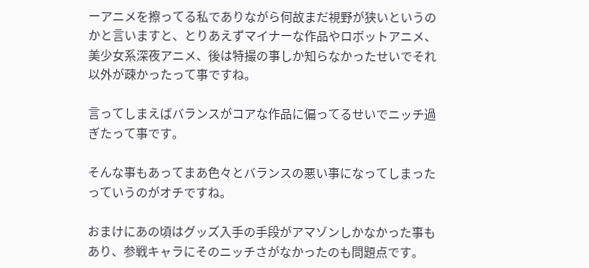ーアニメを擦ってる私でありながら何故まだ視野が狭いというのかと言いますと、とりあえずマイナーな作品やロボットアニメ、美少女系深夜アニメ、後は特撮の事しか知らなかったせいでそれ以外が疎かったって事ですね。

言ってしまえばバランスがコアな作品に偏ってるせいでニッチ過ぎたって事です。

そんな事もあってまあ色々とバランスの悪い事になってしまったっていうのがオチですね。

おまけにあの頃はグッズ入手の手段がアマゾンしかなかった事もあり、参戦キャラにそのニッチさがなかったのも問題点です。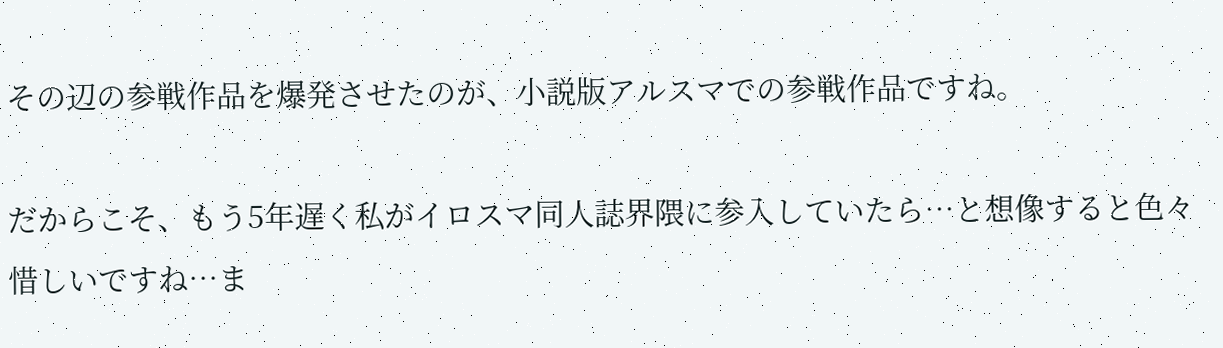その辺の参戦作品を爆発させたのが、小説版アルスマでの参戦作品ですね。

だからこそ、もう5年遅く私がイロスマ同人誌界隈に参入していたら…と想像すると色々惜しいですね…ま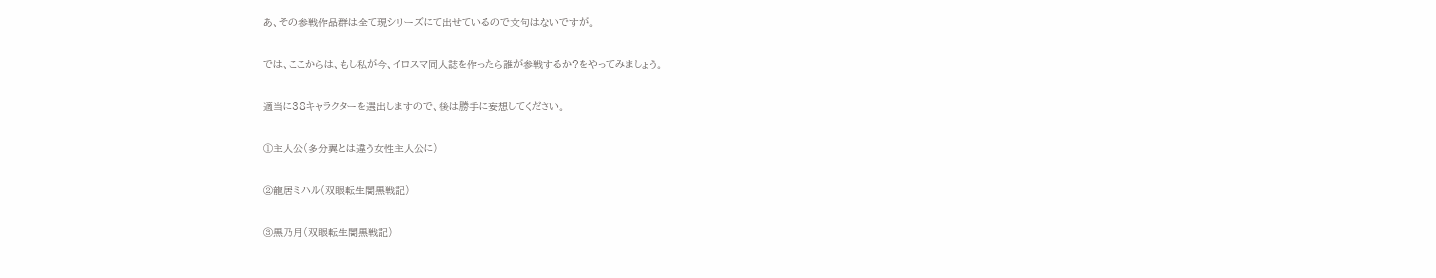あ、その参戦作品群は全て現シリーズにて出せているので文句はないですが。

では、ここからは、もし私が今、イロスマ同人誌を作ったら誰が参戦するか?をやってみましょう。

適当に38キャラクターを選出しますので、後は勝手に妄想してください。

①主人公(多分翼とは違う女性主人公に)

②龍居ミハル(双眼転生闇黒戦記)

③黒乃月(双眼転生闇黒戦記)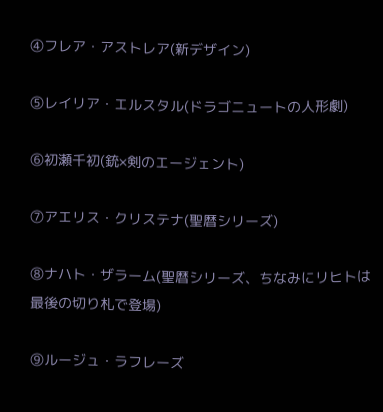④フレア・アストレア(新デザイン)

⑤レイリア・エルスタル(ドラゴニュートの人形劇)

⑥初瀬千初(銃×剣のエージェント)

⑦アエリス・クリステナ(聖暦シリーズ)

⑧ナハト・ザラーム(聖暦シリーズ、ちなみにリヒトは最後の切り札で登場)

⑨ルージュ・ラフレーズ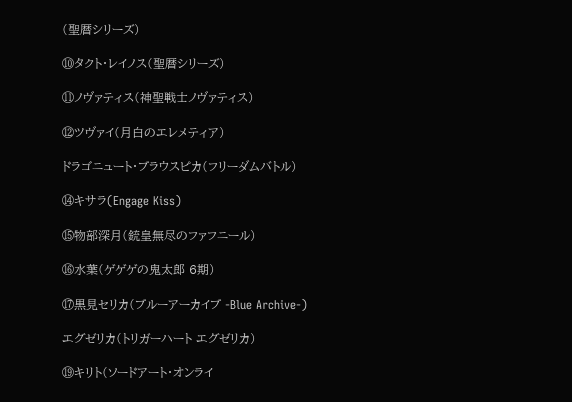(聖暦シリーズ)

⑩タクト・レイノス(聖暦シリーズ)

⑪ノヴァティス(神聖戦士ノヴァティス)

⑫ツヴァイ(月白のエレメティア)

ドラゴニュート・ブラウスピカ(フリーダムバトル)

⑭キサラ(Engage Kiss)

⑮物部深月(銃皇無尽のファフニール)

⑯水葉(ゲゲゲの鬼太郎 6期)

⑰黒見セリカ(ブルーアーカイブ -Blue Archive-)

エグゼリカ(トリガーハート エグゼリカ)

⑲キリト(ソードアート・オンライ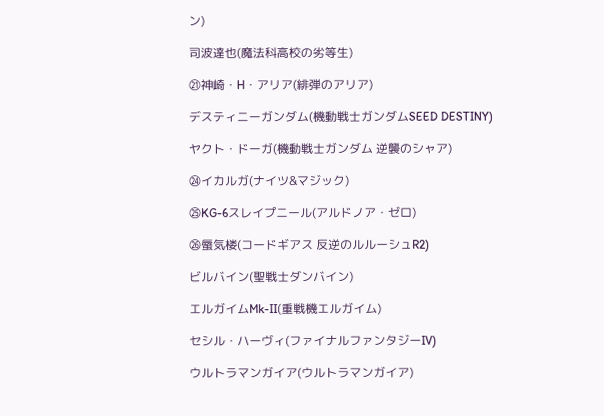ン)

司波達也(魔法科高校の劣等生)

㉑神崎・H・アリア(緋弾のアリア)

デスティニーガンダム(機動戦士ガンダムSEED DESTINY)

ヤクト・ドーガ(機動戦士ガンダム 逆襲のシャア)

㉔イカルガ(ナイツ&マジック)

㉕KG-6スレイプニール(アルドノア・ゼロ)

㉖蜃気楼(コードギアス 反逆のルルーシュR2)

ビルバイン(聖戦士ダンバイン)

エルガイムMk-II(重戦機エルガイム)

セシル・ハーヴィ(ファイナルファンタジーIV)

ウルトラマンガイア(ウルトラマンガイア)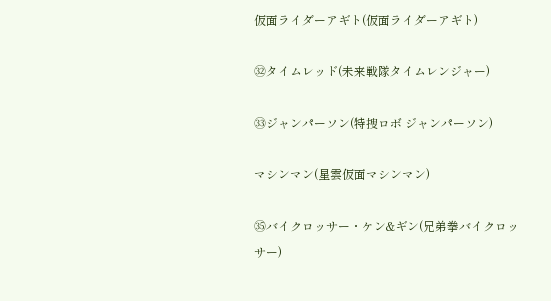仮面ライダーアギト(仮面ライダーアギト)

㉜タイムレッド(未来戦隊タイムレンジャー)

㉝ジャンパーソン(特捜ロボ ジャンパーソン)

マシンマン(星雲仮面マシンマン)

㉟バイクロッサー・ケン&ギン(兄弟拳バイクロッサー)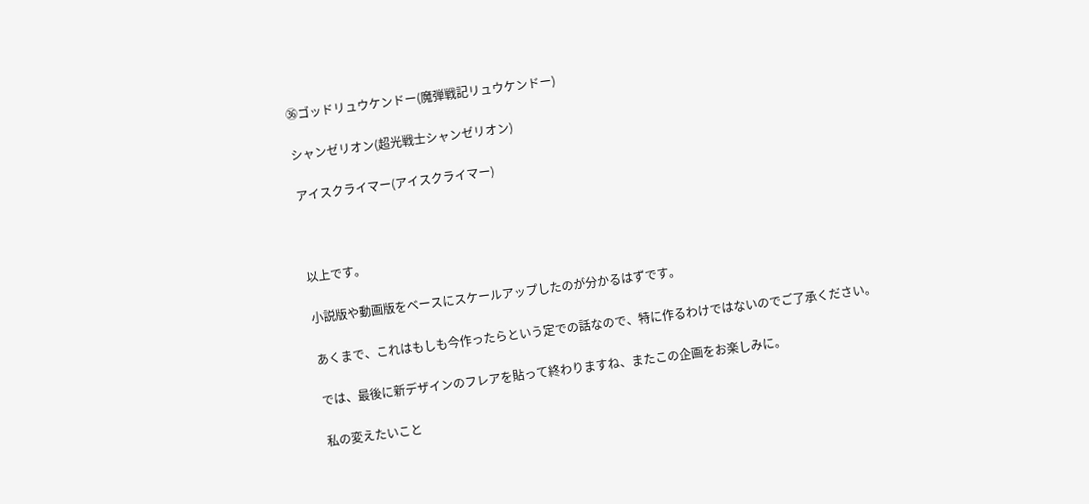㊱ゴッドリュウケンドー(魔弾戦記リュウケンドー)

シャンゼリオン(超光戦士シャンゼリオン)

アイスクライマー(アイスクライマー)



以上です。

小説版や動画版をベースにスケールアップしたのが分かるはずです。

あくまで、これはもしも今作ったらという定での話なので、特に作るわけではないのでご了承ください。

では、最後に新デザインのフレアを貼って終わりますね、またこの企画をお楽しみに。

私の変えたいこと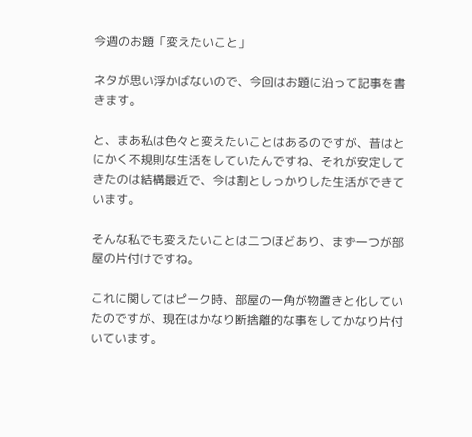今週のお題「変えたいこと」

ネタが思い浮かばないので、今回はお題に沿って記事を書きます。

と、まあ私は色々と変えたいことはあるのですが、昔はとにかく不規則な生活をしていたんですね、それが安定してきたのは結構最近で、今は割としっかりした生活ができています。

そんな私でも変えたいことは二つほどあり、まず一つが部屋の片付けですね。

これに関してはピーク時、部屋の一角が物置きと化していたのですが、現在はかなり断捨離的な事をしてかなり片付いています。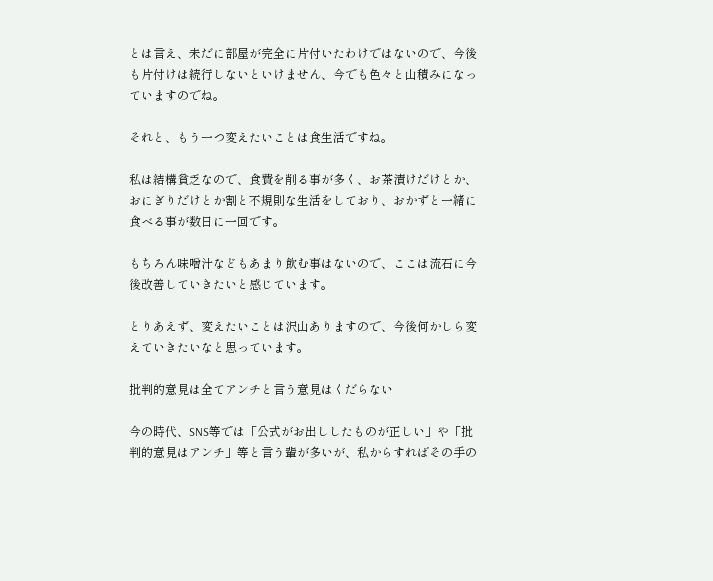とは言え、未だに部屋が完全に片付いたわけではないので、今後も片付けは続行しないといけません、今でも色々と山積みになっていますのでね。

それと、もう一つ変えたいことは食生活ですね。

私は結構貧乏なので、食費を削る事が多く、お茶漬けだけとか、おにぎりだけとか割と不規則な生活をしており、おかずと一緒に食べる事が数日に一回です。

もちろん味噌汁などもあまり飲む事はないので、ここは流石に今後改善していきたいと感じています。

とりあえず、変えたいことは沢山ありますので、今後何かしら変えていきたいなと思っています。

批判的意見は全てアンチと言う意見はくだらない

今の時代、SNS等では「公式がお出ししたものが正しい」や「批判的意見はアンチ」等と言う輩が多いが、私からすればその手の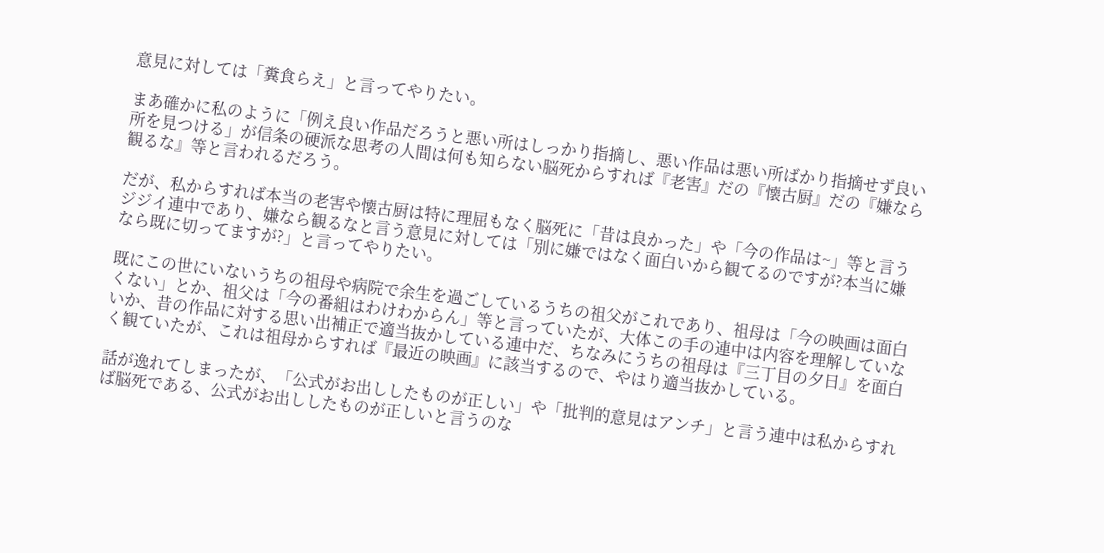意見に対しては「糞食らえ」と言ってやりたい。

まあ確かに私のように「例え良い作品だろうと悪い所はしっかり指摘し、悪い作品は悪い所ばかり指摘せず良い所を見つける」が信条の硬派な思考の人間は何も知らない脳死からすれば『老害』だの『懐古厨』だの『嫌なら観るな』等と言われるだろう。

だが、私からすれば本当の老害や懐古厨は特に理屈もなく脳死に「昔は良かった」や「今の作品は~」等と言うジジイ連中であり、嫌なら観るなと言う意見に対しては「別に嫌ではなく面白いから観てるのですが?本当に嫌なら既に切ってますが?」と言ってやりたい。

既にこの世にいないうちの祖母や病院で余生を過ごしているうちの祖父がこれであり、祖母は「今の映画は面白くない」とか、祖父は「今の番組はわけわからん」等と言っていたが、大体この手の連中は内容を理解していないか、昔の作品に対する思い出補正で適当抜かしている連中だ、ちなみにうちの祖母は『三丁目の夕日』を面白く観ていたが、これは祖母からすれば『最近の映画』に該当するので、やはり適当抜かしている。

話が逸れてしまったが、「公式がお出ししたものが正しい」や「批判的意見はアンチ」と言う連中は私からすれば脳死である、公式がお出ししたものが正しいと言うのな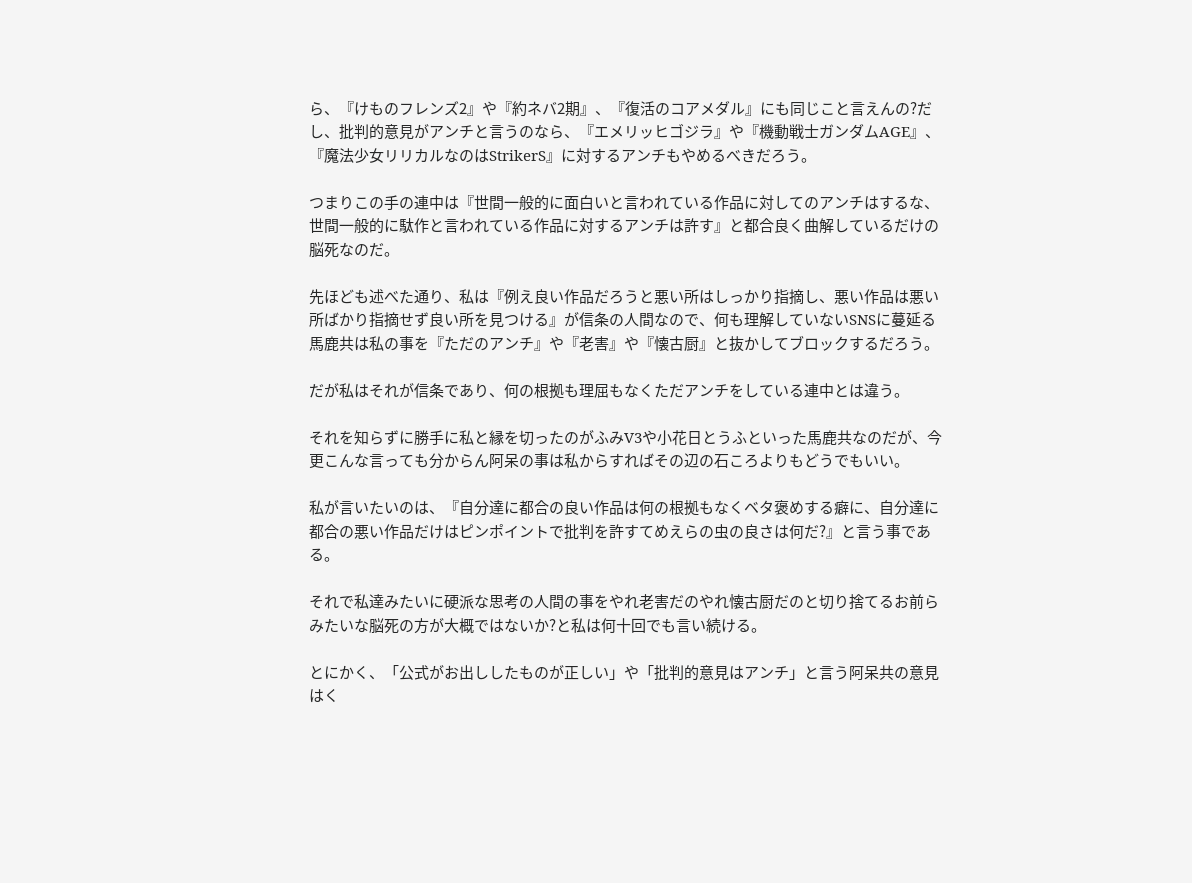ら、『けものフレンズ2』や『約ネバ2期』、『復活のコアメダル』にも同じこと言えんの?だし、批判的意見がアンチと言うのなら、『エメリッヒゴジラ』や『機動戦士ガンダムAGE』、『魔法少女リリカルなのはStrikerS』に対するアンチもやめるべきだろう。

つまりこの手の連中は『世間一般的に面白いと言われている作品に対してのアンチはするな、世間一般的に駄作と言われている作品に対するアンチは許す』と都合良く曲解しているだけの脳死なのだ。

先ほども述べた通り、私は『例え良い作品だろうと悪い所はしっかり指摘し、悪い作品は悪い所ばかり指摘せず良い所を見つける』が信条の人間なので、何も理解していないSNSに蔓延る馬鹿共は私の事を『ただのアンチ』や『老害』や『懐古厨』と抜かしてブロックするだろう。

だが私はそれが信条であり、何の根拠も理屈もなくただアンチをしている連中とは違う。

それを知らずに勝手に私と縁を切ったのがふみV3や小花日とうふといった馬鹿共なのだが、今更こんな言っても分からん阿呆の事は私からすればその辺の石ころよりもどうでもいい。

私が言いたいのは、『自分達に都合の良い作品は何の根拠もなくベタ褒めする癖に、自分達に都合の悪い作品だけはピンポイントで批判を許すてめえらの虫の良さは何だ?』と言う事である。

それで私達みたいに硬派な思考の人間の事をやれ老害だのやれ懐古厨だのと切り捨てるお前らみたいな脳死の方が大概ではないか?と私は何十回でも言い続ける。

とにかく、「公式がお出ししたものが正しい」や「批判的意見はアンチ」と言う阿呆共の意見はく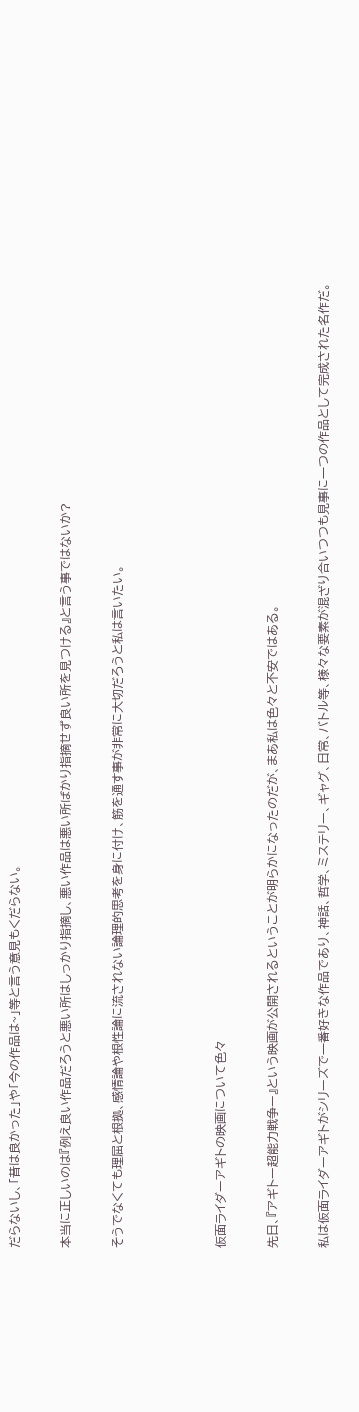だらないし、「昔は良かった」や「今の作品は~」等と言う意見もくだらない。

本当に正しいのは『例え良い作品だろうと悪い所はしっかり指摘し、悪い作品は悪い所ばかり指摘せず良い所を見つける』と言う事ではないか?

そうでなくても理屈と根拠、感情論や根性論に流されない論理的思考を身に付け、筋を通す事が非常に大切だろうと私は言いたい。



仮面ライダーアギトの映画について色々

先日、『アギトー超能力戦争ー』という映画が公開されるということが明らかになったのだが、まあ私は色々と不安ではある。

私は仮面ライダーアギトがシリーズで一番好きな作品であり、神話、哲学、ミステリー、ギャグ、日常、バトル等、様々な要素が混ざり合いつつも見事に一つの作品として完成された名作だ。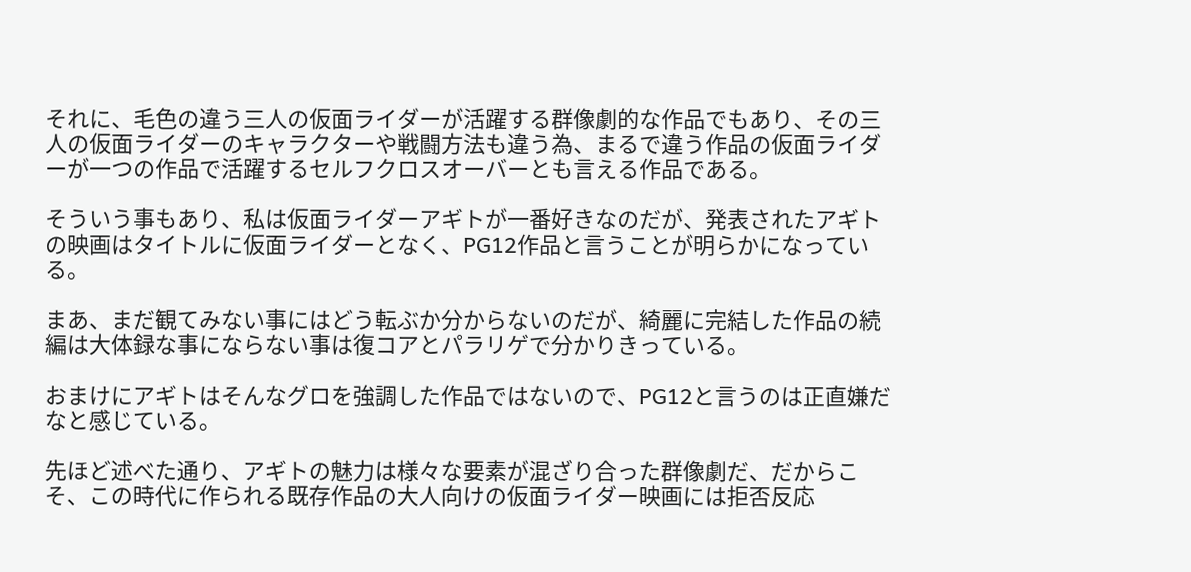それに、毛色の違う三人の仮面ライダーが活躍する群像劇的な作品でもあり、その三人の仮面ライダーのキャラクターや戦闘方法も違う為、まるで違う作品の仮面ライダーが一つの作品で活躍するセルフクロスオーバーとも言える作品である。

そういう事もあり、私は仮面ライダーアギトが一番好きなのだが、発表されたアギトの映画はタイトルに仮面ライダーとなく、PG12作品と言うことが明らかになっている。

まあ、まだ観てみない事にはどう転ぶか分からないのだが、綺麗に完結した作品の続編は大体録な事にならない事は復コアとパラリゲで分かりきっている。

おまけにアギトはそんなグロを強調した作品ではないので、PG12と言うのは正直嫌だなと感じている。

先ほど述べた通り、アギトの魅力は様々な要素が混ざり合った群像劇だ、だからこそ、この時代に作られる既存作品の大人向けの仮面ライダー映画には拒否反応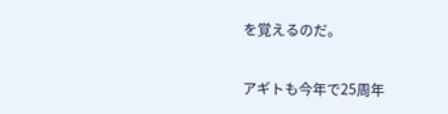を覚えるのだ。

アギトも今年で25周年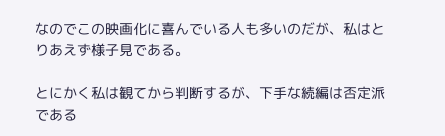なのでこの映画化に喜んでいる人も多いのだが、私はとりあえず様子見である。

とにかく私は観てから判断するが、下手な続編は否定派である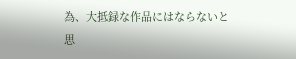為、大抵録な作品にはならないと思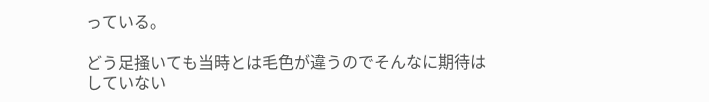っている。

どう足掻いても当時とは毛色が違うのでそんなに期待はしていない